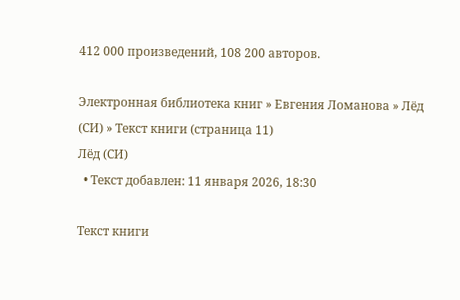412 000 произведений, 108 200 авторов.

Электронная библиотека книг » Евгения Ломанова » Лёд (СИ) » Текст книги (страница 11)
Лёд (СИ)
  • Текст добавлен: 11 января 2026, 18:30

Текст книги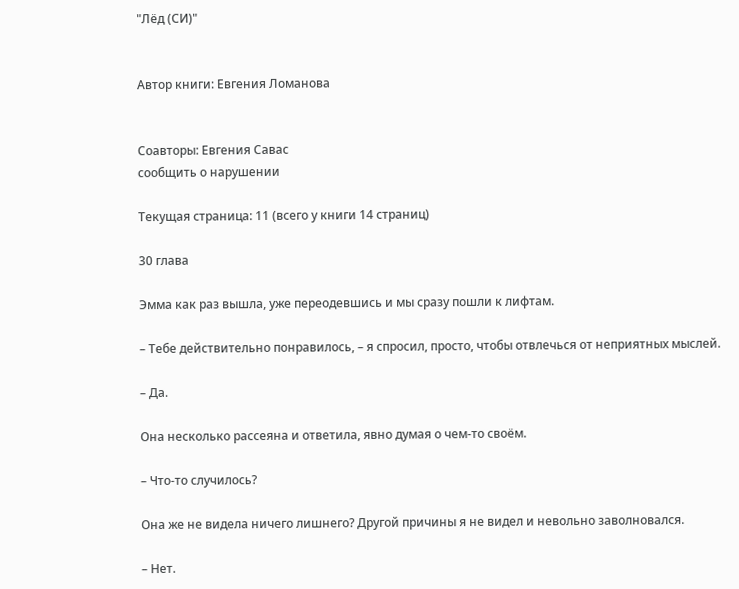"Лёд (СИ)"


Автор книги: Евгения Ломанова


Соавторы: Евгения Савас
сообщить о нарушении

Текущая страница: 11 (всего у книги 14 страниц)

30 глава

Эмма как раз вышла, уже переодевшись и мы сразу пошли к лифтам.

– Тебе действительно понравилось, – я спросил, просто, чтобы отвлечься от неприятных мыслей.

– Да.

Она несколько рассеяна и ответила, явно думая о чем-то своём.

– Что-то случилось?

Она же не видела ничего лишнего? Другой причины я не видел и невольно заволновался.

– Нет.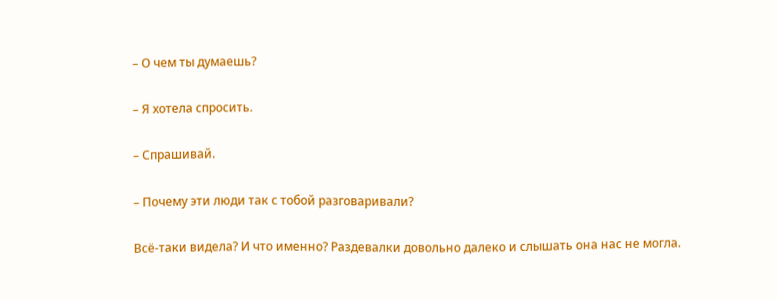– О чем ты думаешь?

– Я хотела спросить.

– Спрашивай.

– Почему эти люди так с тобой разговаривали?

Всё-таки видела? И что именно? Раздевалки довольно далеко и слышать она нас не могла.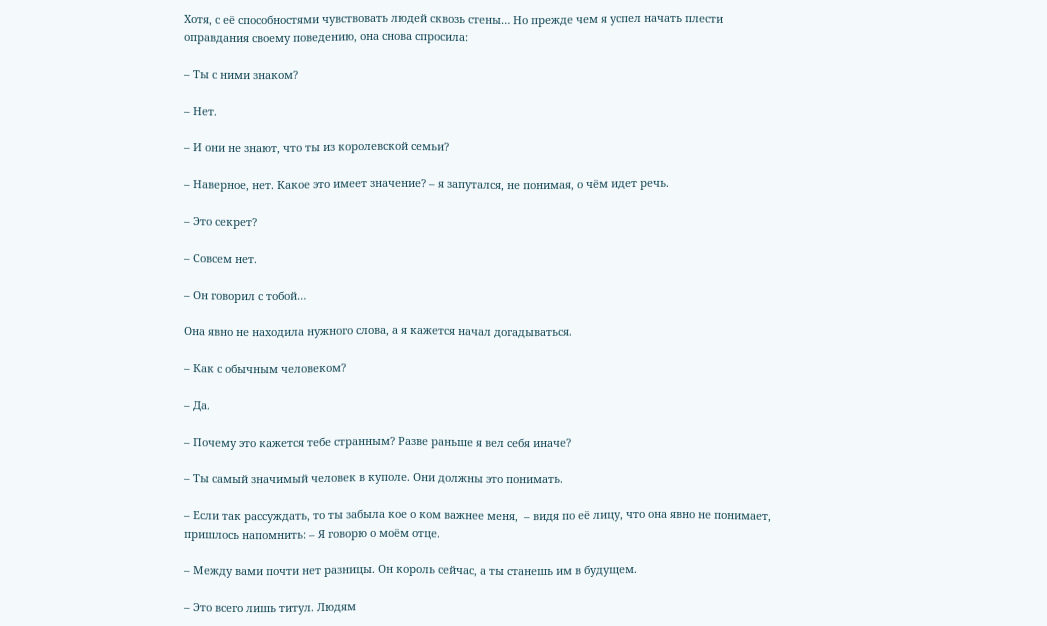Хотя, с её способностями чувствовать людей сквозь стены… Но прежде чем я успел начать плести оправдания своему поведению, она снова спросила:

– Ты с ними знаком?

– Нет.

– И они не знают, что ты из королевской семьи?

– Наверное, нет. Какое это имеет значение? – я запутался, не понимая, о чём идет речь.

– Это секрет?

– Совсем нет.

– Он говорил с тобой…

Она явно не находила нужного слова, а я кажется начал догадываться.

– Как с обычным человеком?

– Да.

– Почему это кажется тебе странным? Разве раньше я вел себя иначе?

– Ты самый значимый человек в куполе. Они должны это понимать.

– Если так рассуждать, то ты забыла кое о ком важнее меня,  – видя по её лицу, что она явно не понимает, пришлось напомнить: – Я говорю о моём отце.

– Между вами почти нет разницы. Он король сейчас, а ты станешь им в будущем.

– Это всего лишь титул. Людям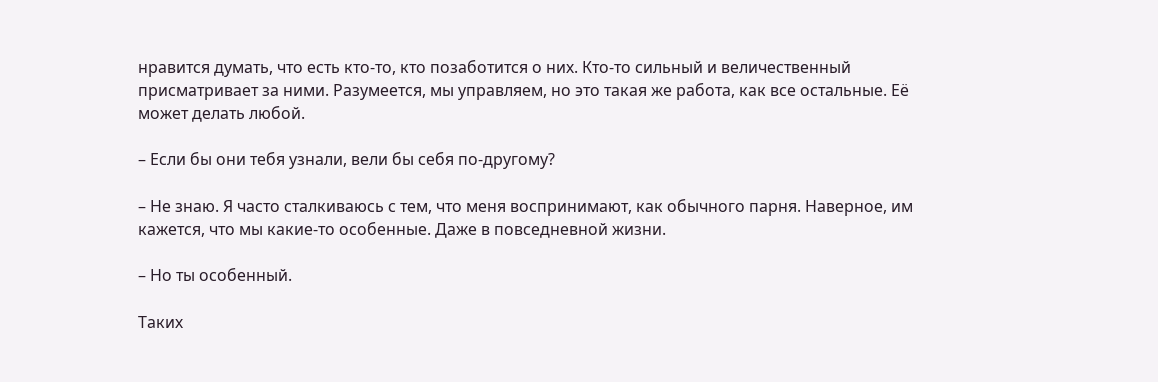нравится думать, что есть кто-то, кто позаботится о них. Кто-то сильный и величественный присматривает за ними. Разумеется, мы управляем, но это такая же работа, как все остальные. Её может делать любой.

– Если бы они тебя узнали, вели бы себя по-другому?

– Не знаю. Я часто сталкиваюсь с тем, что меня воспринимают, как обычного парня. Наверное, им кажется, что мы какие-то особенные. Даже в повседневной жизни.

– Но ты особенный.

Таких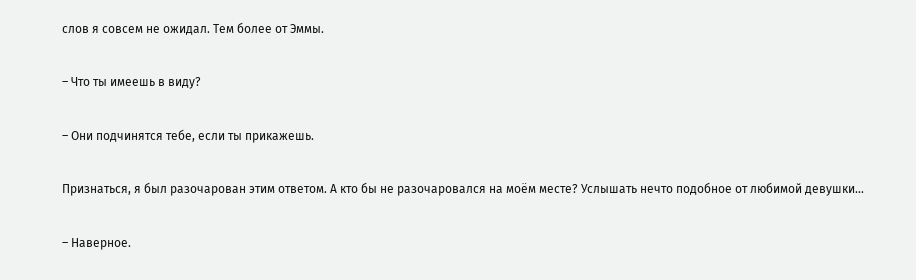слов я совсем не ожидал. Тем более от Эммы.

– Что ты имеешь в виду?

– Они подчинятся тебе, если ты прикажешь.

Признаться, я был разочарован этим ответом. А кто бы не разочаровался на моём месте? Услышать нечто подобное от любимой девушки...

– Наверное.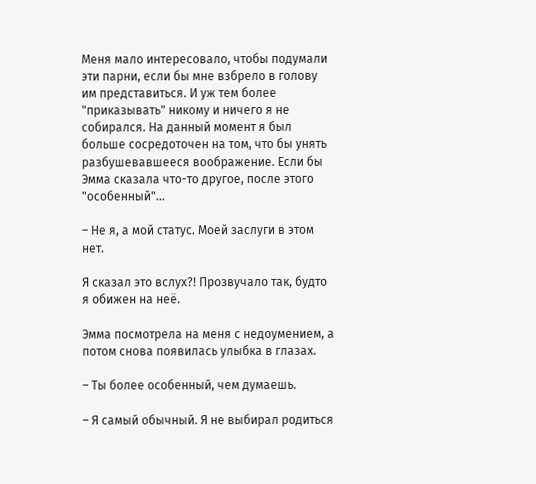Меня мало интересовало, чтобы подумали эти парни, если бы мне взбрело в голову им представиться. И уж тем более "приказывать" никому и ничего я не собирался. На данный момент я был больше сосредоточен на том, что бы унять разбушевавшееся воображение. Если бы Эмма сказала что-то другое, после этого "особенный"...

– Не я, а мой статус. Моей заслуги в этом нет.

Я сказал это вслух?! Прозвучало так, будто я обижен на неё.

Эмма посмотрела на меня с недоумением, а потом снова появилась улыбка в глазах.

– Ты более особенный, чем думаешь.

– Я самый обычный. Я не выбирал родиться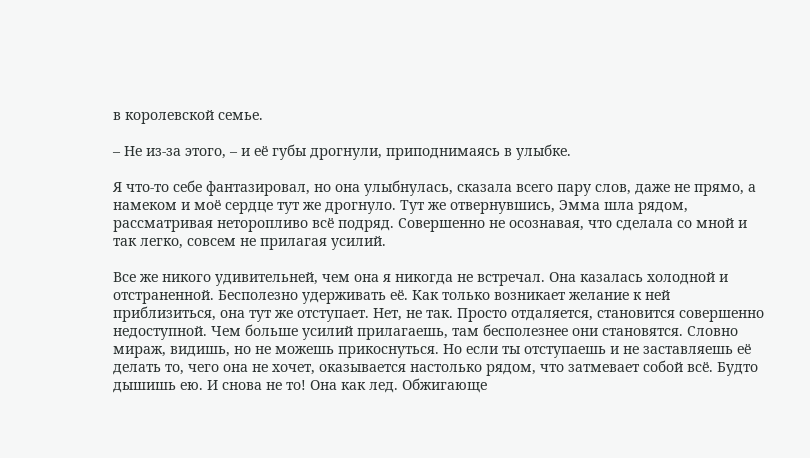в королевской семье.

– Не из-за этого, – и её губы дрогнули, приподнимаясь в улыбке.

Я что-то себе фантазировал, но она улыбнулась, сказала всего пару слов, даже не прямо, а намеком и моё сердце тут же дрогнуло. Тут же отвернувшись, Эмма шла рядом, рассматривая неторопливо всё подряд. Совершенно не осознавая, что сделала со мной и так легко, совсем не прилагая усилий.

Все же никого удивительней, чем она я никогда не встречал. Она казалась холодной и отстраненной. Бесполезно удерживать её. Как только возникает желание к ней приблизиться, она тут же отступает. Нет, не так. Просто отдаляется, становится совершенно недоступной. Чем больше усилий прилагаешь, там бесполезнее они становятся. Словно мираж, видишь, но не можешь прикоснуться. Но если ты отступаешь и не заставляешь её делать то, чего она не хочет, оказывается настолько рядом, что затмевает собой всё. Будто дышишь ею. И снова не то! Она как лед. Обжигающе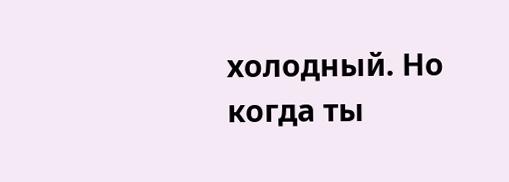холодный. Но когда ты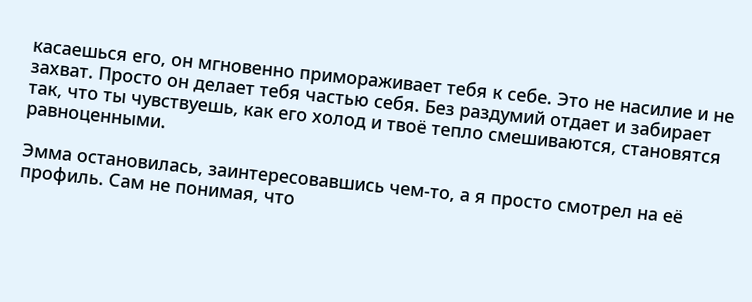касаешься его, он мгновенно примораживает тебя к себе. Это не насилие и не захват. Просто он делает тебя частью себя. Без раздумий отдает и забирает так, что ты чувствуешь, как его холод и твоё тепло смешиваются, становятся равноценными.

Эмма остановилась, заинтересовавшись чем-то, а я просто смотрел на её профиль. Сам не понимая, что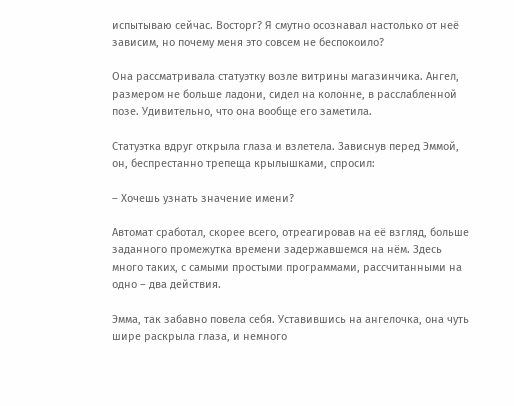испытываю сейчас. Восторг? Я смутно осознавал настолько от неё зависим, но почему меня это совсем не беспокоило?

Она рассматривала статуэтку возле витрины магазинчика. Ангел, размером не больше ладони, сидел на колонне, в расслабленной позе. Удивительно, что она вообще его заметила.

Статуэтка вдруг открыла глаза и взлетела. Зависнув перед Эммой, он, беспрестанно трепеща крылышками, спросил:

– Хочешь узнать значение имени?

Автомат сработал, скорее всего, отреагировав на её взгляд, больше заданного промежутка времени задержавшемся на нём. Здесь много таких, с самыми простыми программами, рассчитанными на одно – два действия.

Эмма, так забавно повела себя. Уставившись на ангелочка, она чуть шире раскрыла глаза, и немного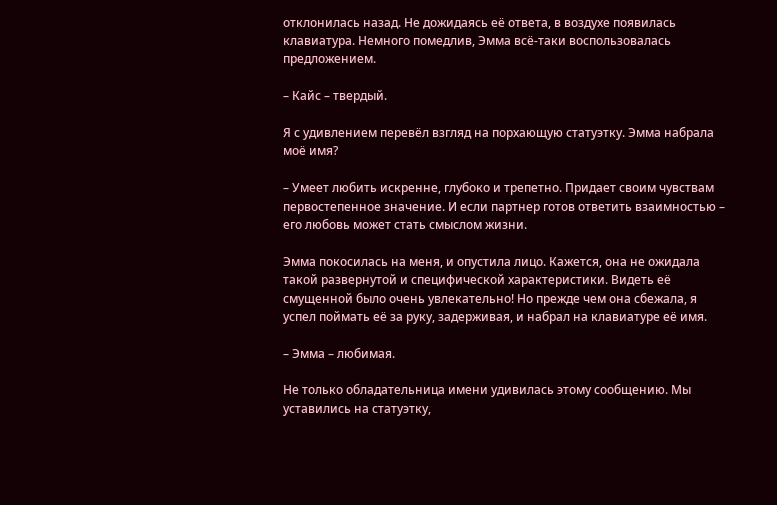отклонилась назад. Не дожидаясь её ответа, в воздухе появилась клавиатура. Немного помедлив, Эмма всё-таки воспользовалась предложением.

– Кайс – твердый.

Я с удивлением перевёл взгляд на порхающую статуэтку. Эмма набрала моё имя?

– Умеет любить искренне, глубоко и трепетно. Придает своим чувствам первостепенное значение. И если партнер готов ответить взаимностью – его любовь может стать смыслом жизни.

Эмма покосилась на меня, и опустила лицо. Кажется, она не ожидала такой развернутой и специфической характеристики. Видеть её смущенной было очень увлекательно! Но прежде чем она сбежала, я успел поймать её за руку, задерживая, и набрал на клавиатуре её имя.

– Эмма – любимая.

Не только обладательница имени удивилась этому сообщению. Мы уставились на статуэтку,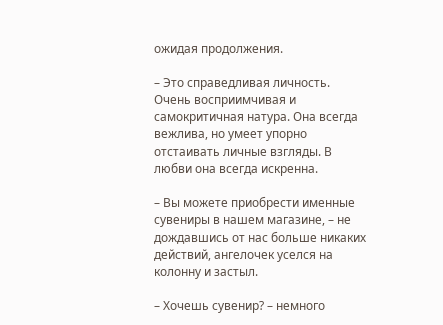ожидая продолжения.

– Это справедливая личность. Очень восприимчивая и самокритичная натура. Она всегда вежлива, но умеет упорно отстаивать личные взгляды. В любви она всегда искренна.

– Вы можете приобрести именные сувениры в нашем магазине, – не дождавшись от нас больше никаких действий, ангелочек уселся на колонну и застыл.

– Хочешь сувенир? – немного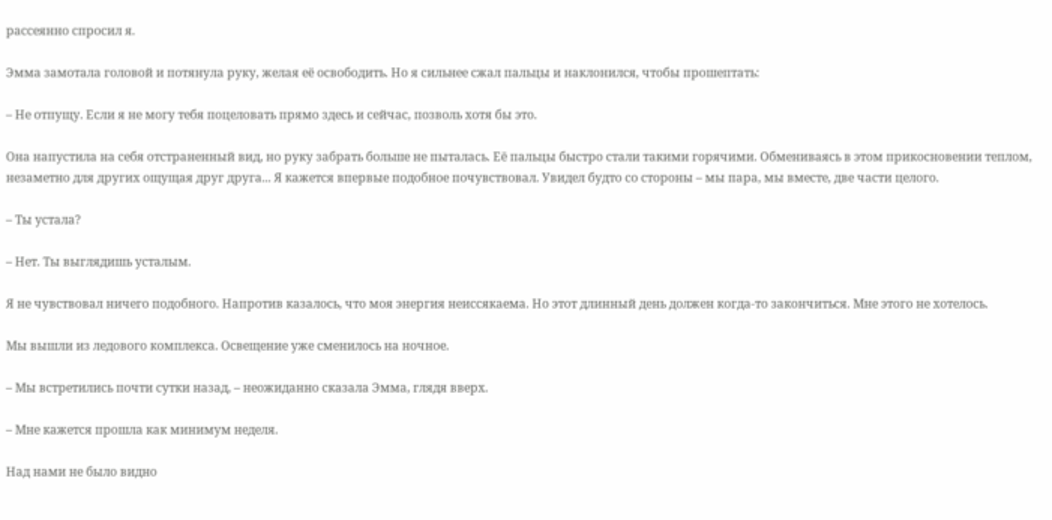рассеянно спросил я.

Эмма замотала головой и потянула руку, желая её освободить. Но я сильнее сжал пальцы и наклонился, чтобы прошептать:

– Не отпущу. Если я не могу тебя поцеловать прямо здесь и сейчас, позволь хотя бы это.

Она напустила на себя отстраненный вид, но руку забрать больше не пыталась. Её пальцы быстро стали такими горячими. Обмениваясь в этом прикосновении теплом, незаметно для других ощущая друг друга... Я кажется впервые подобное почувствовал. Увидел будто со стороны – мы пара, мы вместе, две части целого.

– Ты устала?

– Нет. Ты выглядишь усталым.

Я не чувствовал ничего подобного. Напротив казалось, что моя энергия неиссякаема. Но этот длинный день должен когда-то закончиться. Мне этого не хотелось.

Мы вышли из ледового комплекса. Освещение уже сменилось на ночное.

– Мы встретились почти сутки назад, – неожиданно сказала Эмма, глядя вверх.

– Мне кажется прошла как минимум неделя.

Над нами не было видно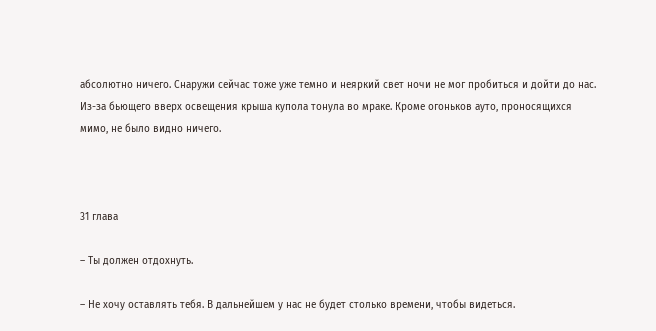абсолютно ничего. Снаружи сейчас тоже уже темно и неяркий свет ночи не мог пробиться и дойти до нас. Из-за бьющего вверх освещения крыша купола тонула во мраке. Кроме огоньков ауто, проносящихся мимо, не было видно ничего.



31 глава

– Ты должен отдохнуть.

– Не хочу оставлять тебя. В дальнейшем у нас не будет столько времени, чтобы видеться.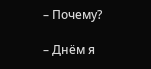– Почему?

– Днём я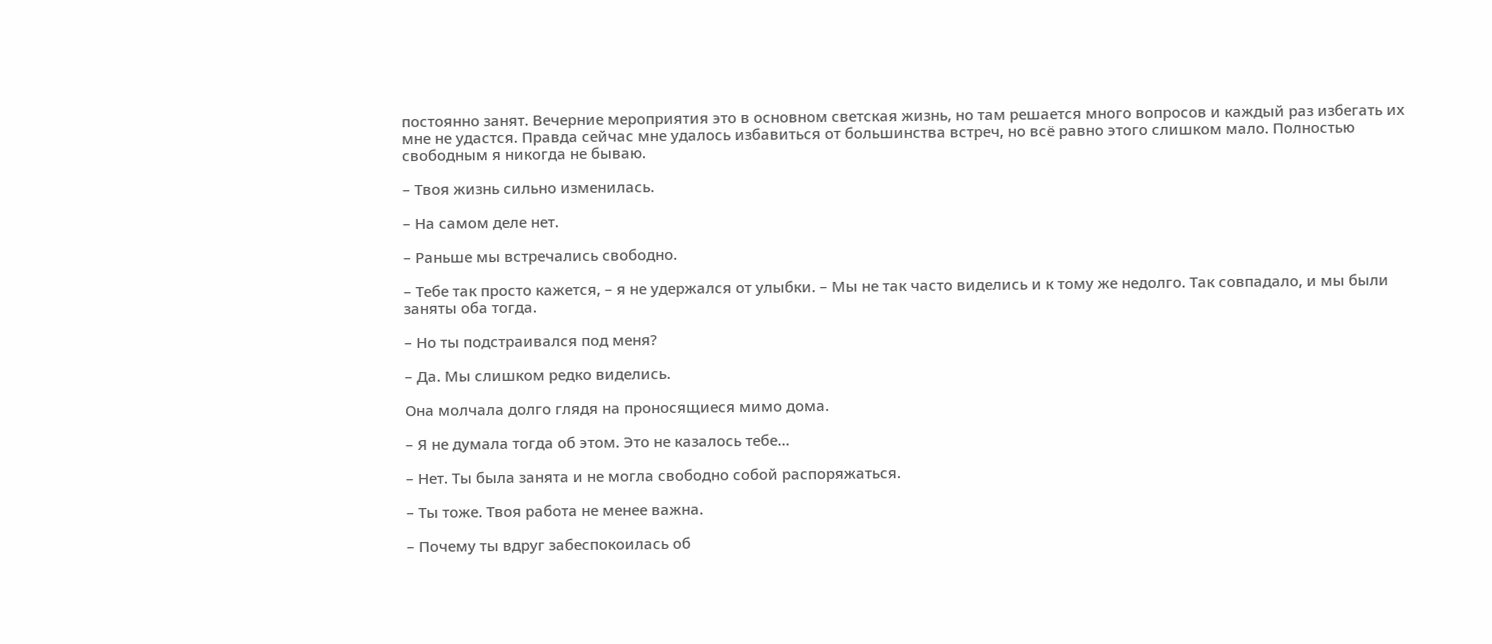постоянно занят. Вечерние мероприятия это в основном светская жизнь, но там решается много вопросов и каждый раз избегать их мне не удастся. Правда сейчас мне удалось избавиться от большинства встреч, но всё равно этого слишком мало. Полностью свободным я никогда не бываю.

– Твоя жизнь сильно изменилась.

– На самом деле нет.

– Раньше мы встречались свободно.

– Тебе так просто кажется, – я не удержался от улыбки. – Мы не так часто виделись и к тому же недолго. Так совпадало, и мы были заняты оба тогда.

– Но ты подстраивался под меня?

– Да. Мы слишком редко виделись.

Она молчала долго глядя на проносящиеся мимо дома.

– Я не думала тогда об этом. Это не казалось тебе…

– Нет. Ты была занята и не могла свободно собой распоряжаться.

– Ты тоже. Твоя работа не менее важна.

– Почему ты вдруг забеспокоилась об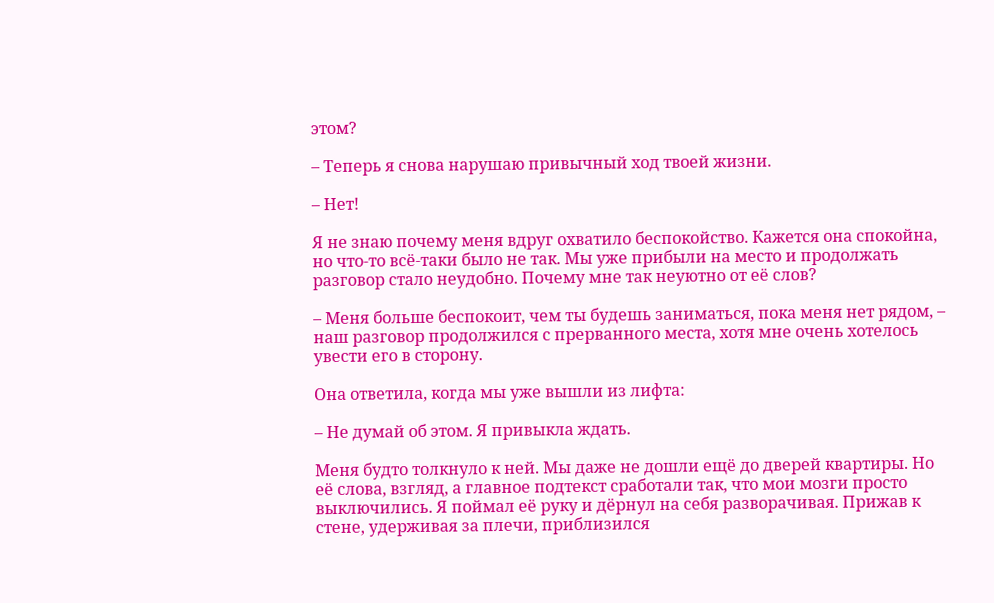этом?

– Теперь я снова нарушаю привычный ход твоей жизни.

– Нет!

Я не знаю почему меня вдруг охватило беспокойство. Кажется она спокойна, но что-то всё-таки было не так. Мы уже прибыли на место и продолжать разговор стало неудобно. Почему мне так неуютно от её слов?

– Меня больше беспокоит, чем ты будешь заниматься, пока меня нет рядом, – наш разговор продолжился с прерванного места, хотя мне очень хотелось увести его в сторону.

Она ответила, когда мы уже вышли из лифта:

– Не думай об этом. Я привыкла ждать.

Меня будто толкнуло к ней. Мы даже не дошли ещё до дверей квартиры. Но её слова, взгляд, а главное подтекст сработали так, что мои мозги просто выключились. Я поймал её руку и дёрнул на себя разворачивая. Прижав к стене, удерживая за плечи, приблизился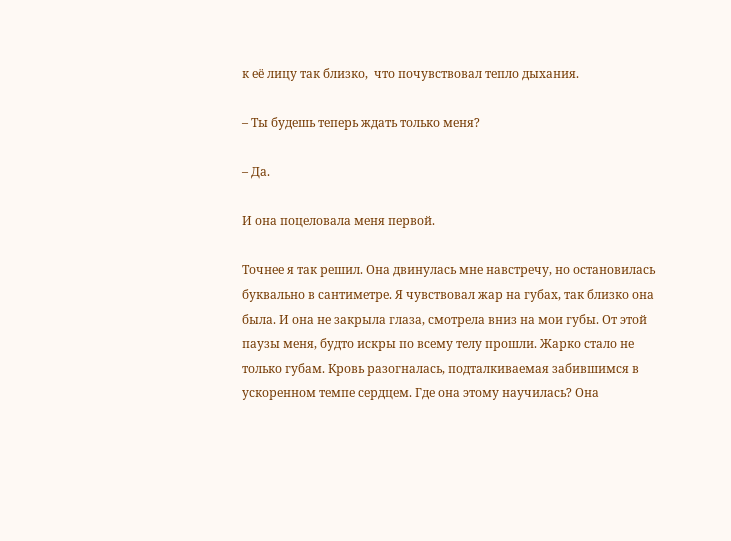к её лицу так близко,  что почувствовал тепло дыхания.

– Ты будешь теперь ждать только меня?

– Да.

И она поцеловала меня первой.

Точнее я так решил. Она двинулась мне навстречу, но остановилась буквально в сантиметре. Я чувствовал жар на губах, так близко она была. И она не закрыла глаза, смотрела вниз на мои губы. От этой паузы меня, будто искры по всему телу прошли. Жарко стало не только губам. Кровь разогналась, подталкиваемая забившимся в ускоренном темпе сердцем. Где она этому научилась? Она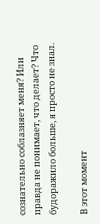сознательно соблазняет меня? Или правда не понимает, что делает? Что будоражило больше, я просто не знал.

В этот момент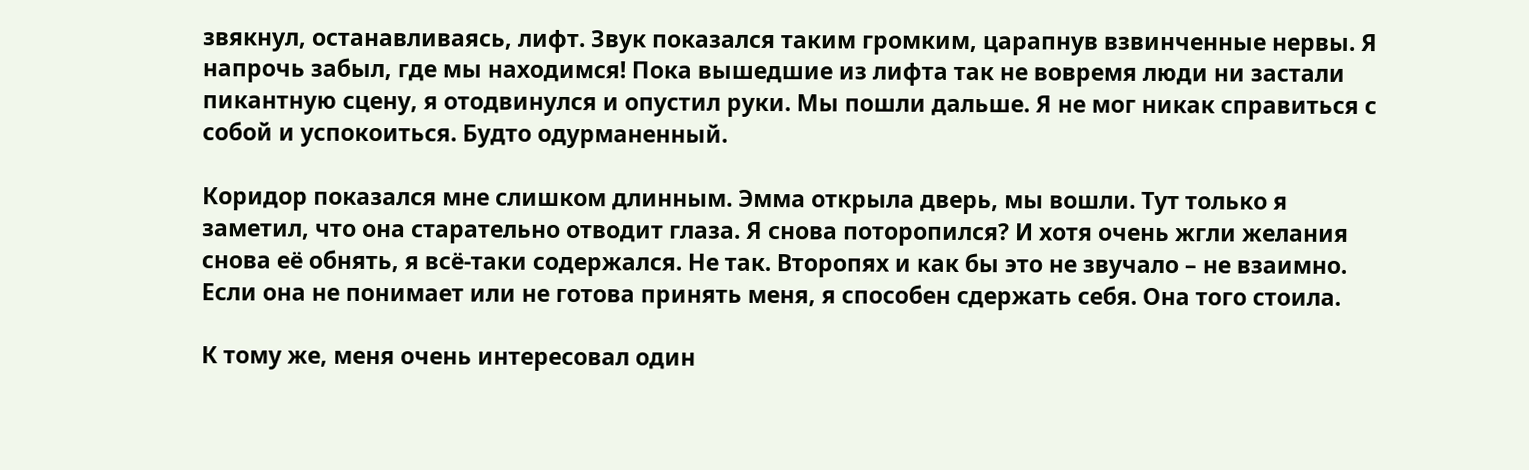звякнул, останавливаясь, лифт. Звук показался таким громким, царапнув взвинченные нервы. Я напрочь забыл, где мы находимся! Пока вышедшие из лифта так не вовремя люди ни застали пикантную сцену, я отодвинулся и опустил руки. Мы пошли дальше. Я не мог никак справиться с собой и успокоиться. Будто одурманенный.

Коридор показался мне слишком длинным. Эмма открыла дверь, мы вошли. Тут только я заметил, что она старательно отводит глаза. Я снова поторопился? И хотя очень жгли желания снова её обнять, я всё-таки содержался. Не так. Второпях и как бы это не звучало – не взаимно. Если она не понимает или не готова принять меня, я способен сдержать себя. Она того стоила.

К тому же, меня очень интересовал один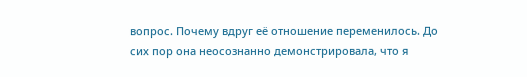вопрос. Почему вдруг её отношение переменилось. До сих пор она неосознанно демонстрировала, что я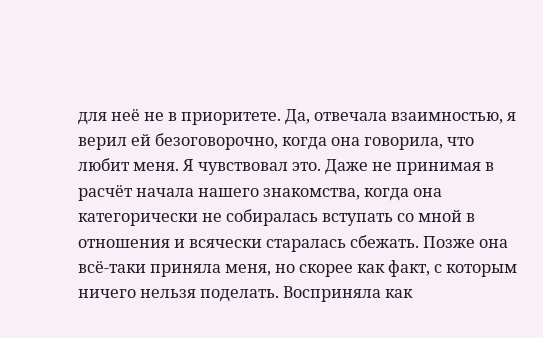для неё не в приоритете. Да, отвечала взаимностью, я верил ей безоговорочно, когда она говорила, что любит меня. Я чувствовал это. Даже не принимая в расчёт начала нашего знакомства, когда она категорически не собиралась вступать со мной в отношения и всячески старалась сбежать. Позже она всё-таки приняла меня, но скорее как факт, с которым ничего нельзя поделать. Восприняла как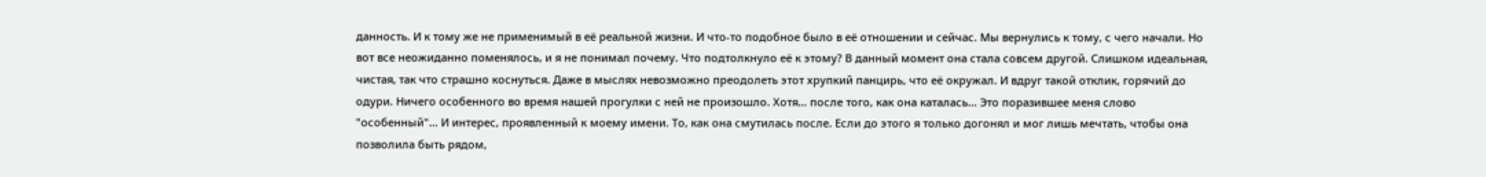данность. И к тому же не применимый в её реальной жизни. И что-то подобное было в её отношении и сейчас. Мы вернулись к тому, с чего начали. Но вот все неожиданно поменялось, и я не понимал почему. Что подтолкнуло её к этому? В данный момент она стала совсем другой. Слишком идеальная, чистая, так что страшно коснуться. Даже в мыслях невозможно преодолеть этот хрупкий панцирь, что её окружал. И вдруг такой отклик, горячий до одури. Ничего особенного во время нашей прогулки с ней не произошло. Хотя… после того, как она каталась... Это поразившее меня слово "особенный"... И интерес, проявленный к моему имени. То, как она смутилась после. Если до этого я только догонял и мог лишь мечтать, чтобы она позволила быть рядом,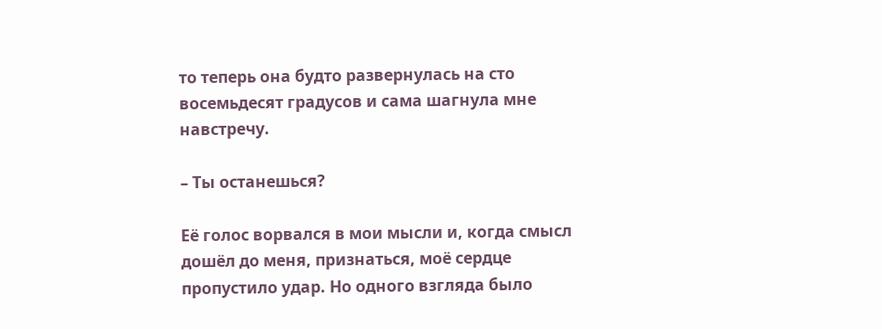то теперь она будто развернулась на сто восемьдесят градусов и сама шагнула мне навстречу.

– Ты останешься?

Её голос ворвался в мои мысли и, когда смысл дошёл до меня, признаться, моё сердце пропустило удар. Но одного взгляда было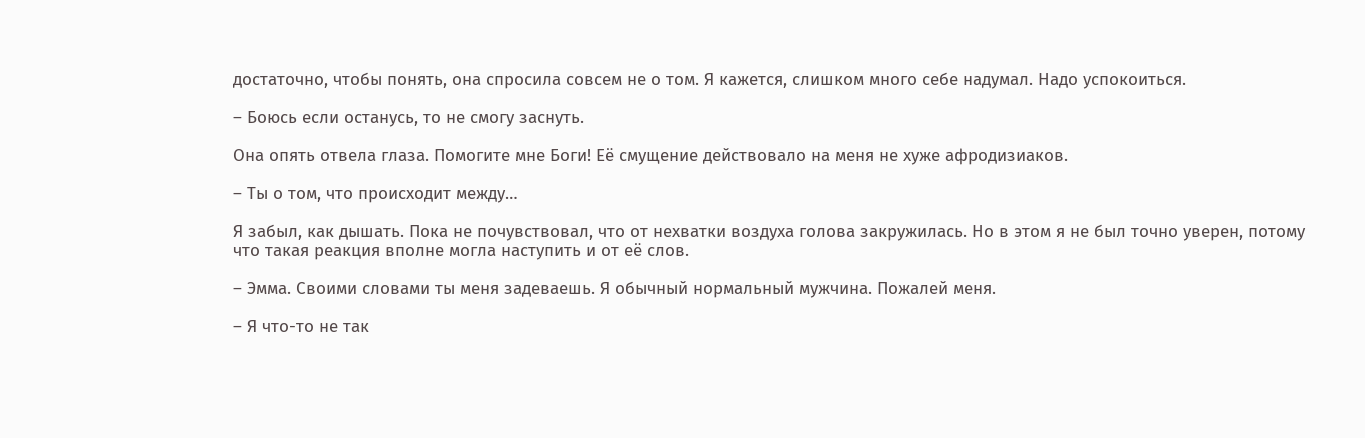достаточно, чтобы понять, она спросила совсем не о том. Я кажется, слишком много себе надумал. Надо успокоиться.

– Боюсь если останусь, то не смогу заснуть.

Она опять отвела глаза. Помогите мне Боги! Её смущение действовало на меня не хуже афродизиаков.

– Ты о том, что происходит между…

Я забыл, как дышать. Пока не почувствовал, что от нехватки воздуха голова закружилась. Но в этом я не был точно уверен, потому что такая реакция вполне могла наступить и от её слов.

– Эмма. Своими словами ты меня задеваешь. Я обычный нормальный мужчина. Пожалей меня.

– Я что-то не так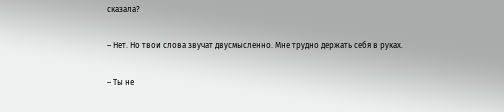сказала?

– Нет. Но твои слова звучат двусмысленно. Мне трудно держать себя в руках.

– Ты не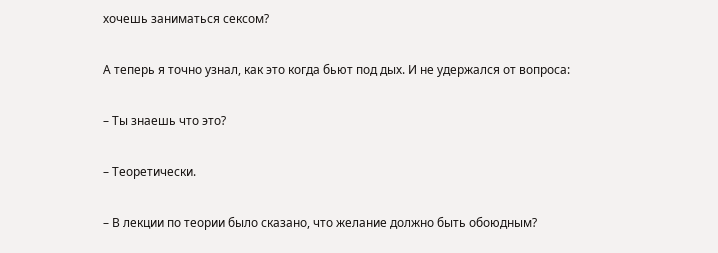хочешь заниматься сексом?

А теперь я точно узнал, как это когда бьют под дых. И не удержался от вопроса:

– Ты знаешь что это?

– Теоретически.

– В лекции по теории было сказано, что желание должно быть обоюдным?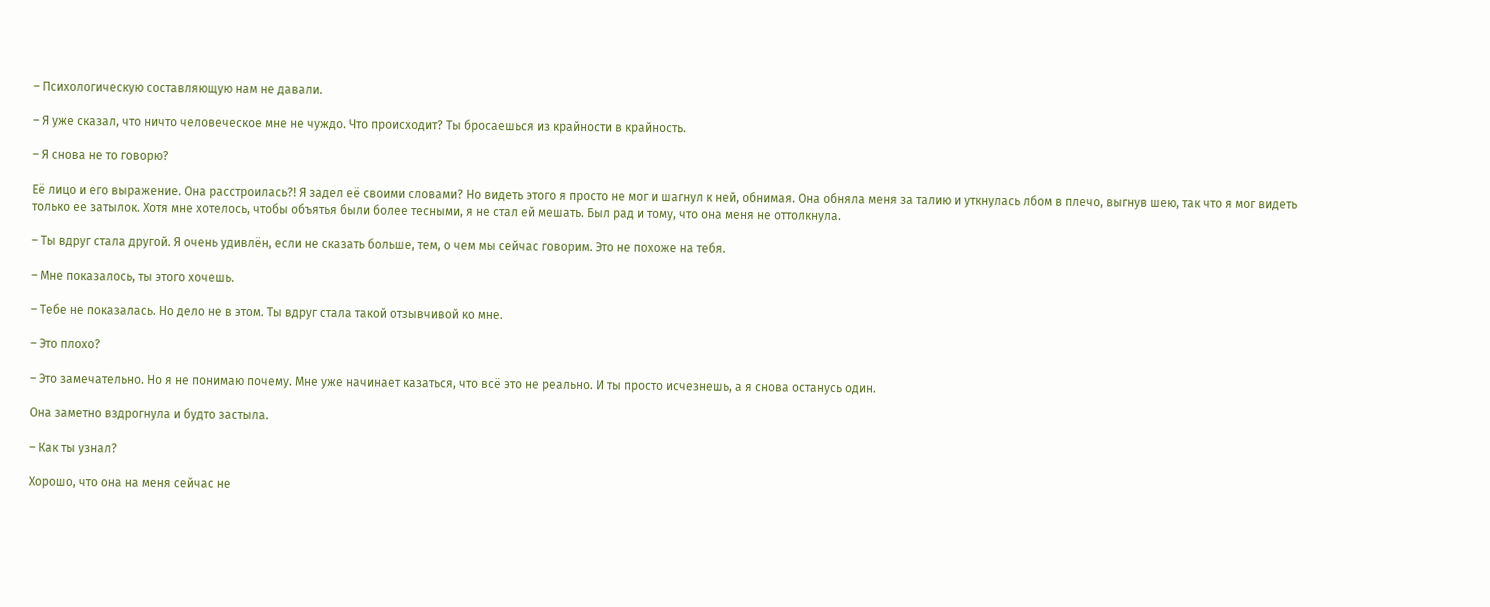– Психологическую составляющую нам не давали.

– Я уже сказал, что ничто человеческое мне не чуждо. Что происходит? Ты бросаешься из крайности в крайность.

– Я снова не то говорю?

Её лицо и его выражение. Она расстроилась?! Я задел её своими словами? Но видеть этого я просто не мог и шагнул к ней, обнимая. Она обняла меня за талию и уткнулась лбом в плечо, выгнув шею, так что я мог видеть только ее затылок. Хотя мне хотелось, чтобы объятья были более тесными, я не стал ей мешать. Был рад и тому, что она меня не оттолкнула.

– Ты вдруг стала другой. Я очень удивлён, если не сказать больше, тем, о чем мы сейчас говорим. Это не похоже на тебя.

– Мне показалось, ты этого хочешь.

– Тебе не показалась. Но дело не в этом. Ты вдруг стала такой отзывчивой ко мне.

– Это плохо?

– Это замечательно. Но я не понимаю почему. Мне уже начинает казаться, что всё это не реально. И ты просто исчезнешь, а я снова останусь один.

Она заметно вздрогнула и будто застыла.

– Как ты узнал?

Хорошо, что она на меня сейчас не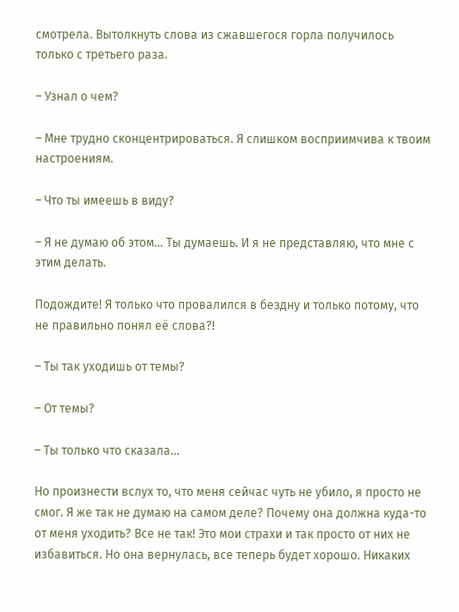смотрела. Вытолкнуть слова из сжавшегося горла получилось только с третьего раза.

– Узнал о чем?

– Мне трудно сконцентрироваться. Я слишком восприимчива к твоим настроениям.

– Что ты имеешь в виду?

– Я не думаю об этом... Ты думаешь. И я не представляю, что мне с этим делать.

Подождите! Я только что провалился в бездну и только потому, что не правильно понял её слова?!

– Ты так уходишь от темы?

– От темы?

– Ты только что сказала...

Но произнести вслух то, что меня сейчас чуть не убило, я просто не смог. Я же так не думаю на самом деле? Почему она должна куда-то от меня уходить? Все не так! Это мои страхи и так просто от них не избавиться. Но она вернулась, все теперь будет хорошо. Никаких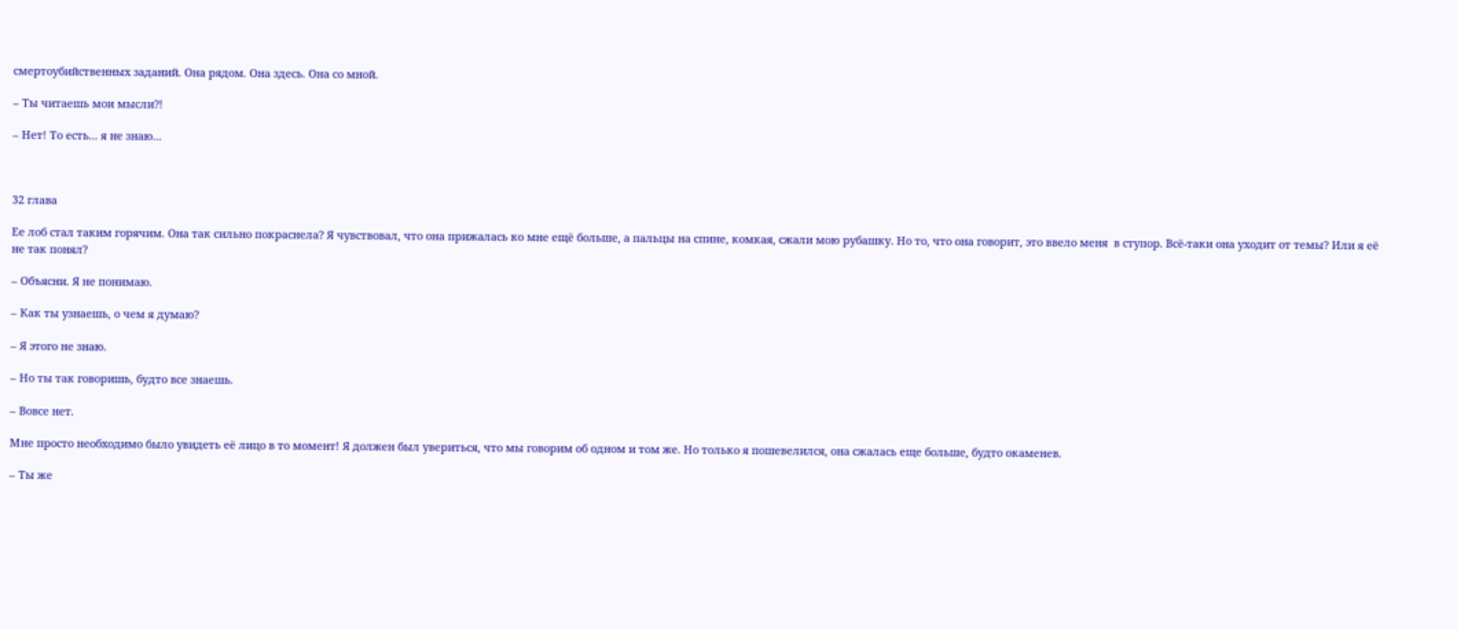смертоубийственных заданий. Она рядом. Она здесь. Она со мной.

– Ты читаешь мои мысли?!

– Нет! То есть... я не знаю...



32 глава

Ее лоб стал таким горячим. Она так сильно покраснела? Я чувствовал, что она прижалась ко мне ещё больше, а пальцы на спине, комкая, сжали мою рубашку. Но то, что она говорит, это ввело меня  в ступор. Всё-таки она уходит от темы? Или я её не так понял?

– Объясни. Я не понимаю.

– Как ты узнаешь, о чем я думаю?

– Я этого не знаю.

– Но ты так говоришь, будто все знаешь.

– Вовсе нет.

Мне просто необходимо было увидеть её лицо в то момент! Я должен был увериться, что мы говорим об одном и том же. Но только я пошевелился, она сжалась еще больше, будто окаменев.

– Ты же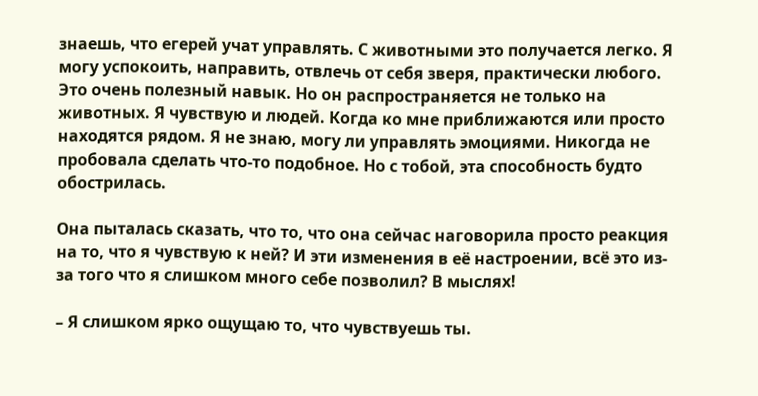знаешь, что егерей учат управлять. С животными это получается легко. Я могу успокоить, направить, отвлечь от себя зверя, практически любого. Это очень полезный навык. Но он распространяется не только на животных. Я чувствую и людей. Когда ко мне приближаются или просто находятся рядом. Я не знаю, могу ли управлять эмоциями. Никогда не пробовала сделать что-то подобное. Но с тобой, эта способность будто обострилась.

Она пыталась сказать, что то, что она сейчас наговорила просто реакция на то, что я чувствую к ней? И эти изменения в её настроении, всё это из-за того что я слишком много себе позволил? В мыслях!

– Я слишком ярко ощущаю то, что чувствуешь ты.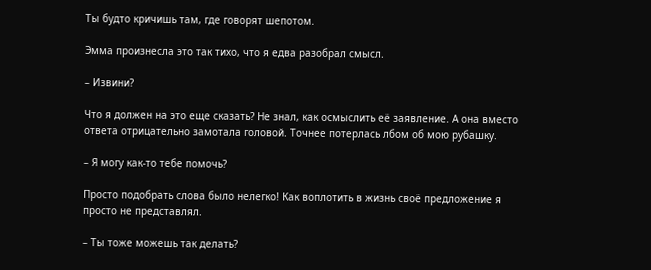Ты будто кричишь там, где говорят шепотом.

Эмма произнесла это так тихо, что я едва разобрал смысл.

– Извини?

Что я должен на это еще сказать? Не знал, как осмыслить её заявление. А она вместо ответа отрицательно замотала головой. Точнее потерлась лбом об мою рубашку.

– Я могу как-то тебе помочь?

Просто подобрать слова было нелегко! Как воплотить в жизнь своё предложение я просто не представлял.

– Ты тоже можешь так делать?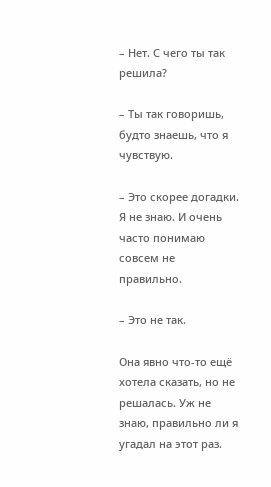– Нет. С чего ты так решила?

– Ты так говоришь, будто знаешь, что я чувствую.

– Это скорее догадки. Я не знаю. И очень часто понимаю совсем не правильно.

– Это не так.

Она явно что-то ещё хотела сказать, но не решалась. Уж не знаю, правильно ли я угадал на этот раз.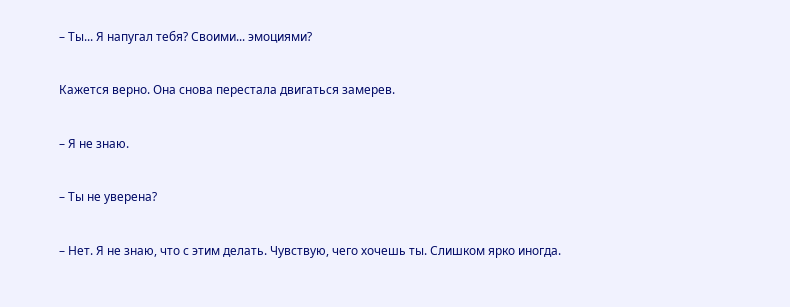– Ты... Я напугал тебя? Своими... эмоциями?

Кажется верно. Она снова перестала двигаться замерев.

– Я не знаю.

– Ты не уверена?

– Нет. Я не знаю, что с этим делать. Чувствую, чего хочешь ты. Слишком ярко иногда.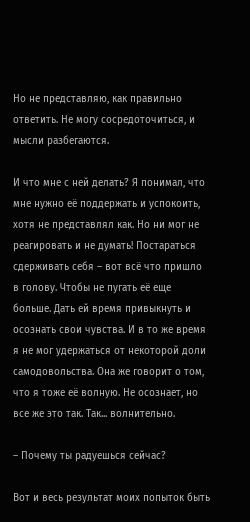Но не представляю, как правильно ответить. Не могу сосредоточиться, и мысли разбегаются.

И что мне с ней делать? Я понимал, что мне нужно её поддержать и успокоить, хотя не представлял как. Но ни мог не реагировать и не думать! Постараться сдерживать себя – вот всё что пришло в голову. Чтобы не пугать её еще больше. Дать ей время привыкнуть и осознать свои чувства. И в то же время я не мог удержаться от некоторой доли самодовольства. Она же говорит о том, что я тоже её волную. Не осознает, но все же это так. Так... волнительно.

– Почему ты радуешься сейчас?

Вот и весь результат моих попыток быть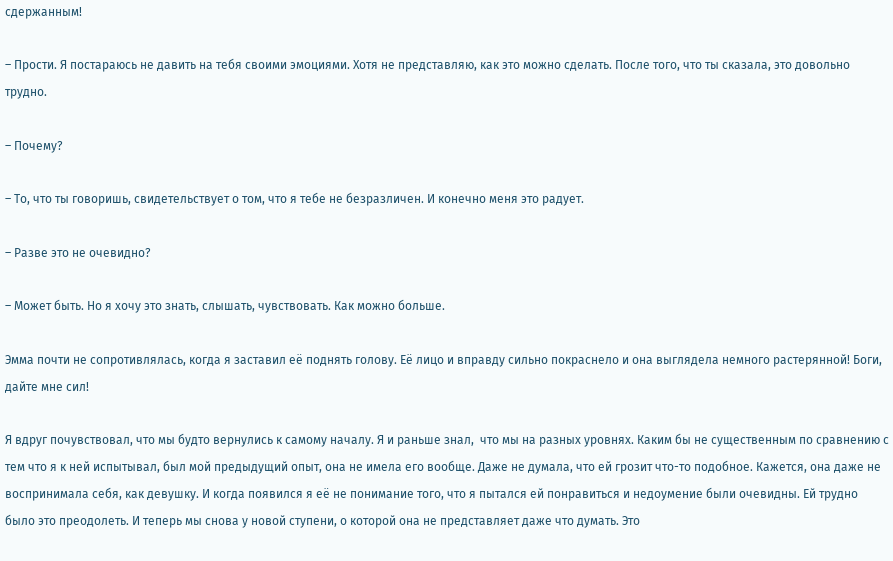сдержанным!

– Прости. Я постараюсь не давить на тебя своими эмоциями. Хотя не представляю, как это можно сделать. После того, что ты сказала, это довольно трудно.

– Почему?

– То, что ты говоришь, свидетельствует о том, что я тебе не безразличен. И конечно меня это радует.

– Разве это не очевидно?

– Может быть. Но я хочу это знать, слышать, чувствовать. Как можно больше.

Эмма почти не сопротивлялась, когда я заставил её поднять голову. Её лицо и вправду сильно покраснело и она выглядела немного растерянной! Боги, дайте мне сил!

Я вдруг почувствовал, что мы будто вернулись к самому началу. Я и раньше знал,  что мы на разных уровнях. Каким бы не существенным по сравнению с тем что я к ней испытывал, был мой предыдущий опыт, она не имела его вообще. Даже не думала, что ей грозит что-то подобное. Кажется, она даже не воспринимала себя, как девушку. И когда появился я её не понимание того, что я пытался ей понравиться и недоумение были очевидны. Ей трудно было это преодолеть. И теперь мы снова у новой ступени, о которой она не представляет даже что думать. Это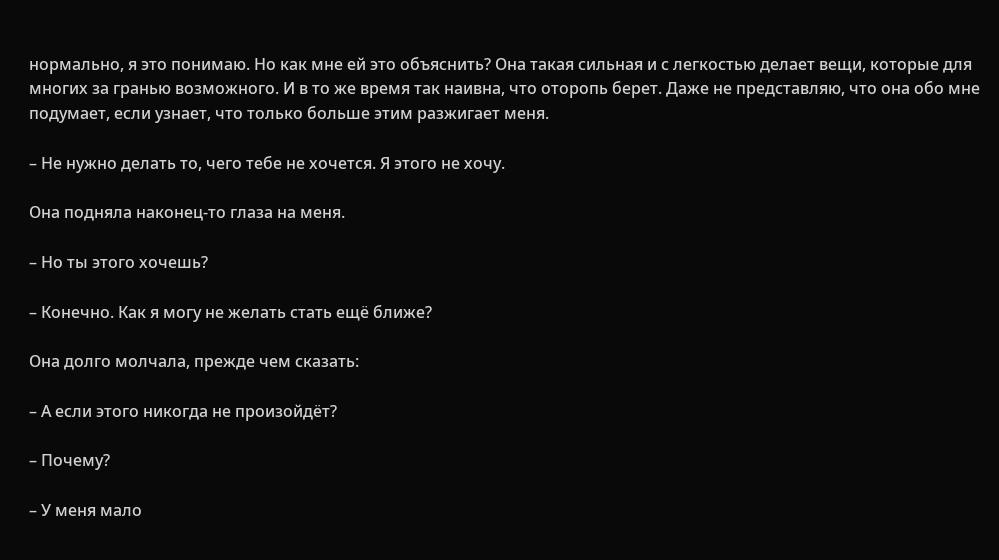нормально, я это понимаю. Но как мне ей это объяснить? Она такая сильная и с легкостью делает вещи, которые для многих за гранью возможного. И в то же время так наивна, что оторопь берет. Даже не представляю, что она обо мне подумает, если узнает, что только больше этим разжигает меня.

– Не нужно делать то, чего тебе не хочется. Я этого не хочу.

Она подняла наконец-то глаза на меня.

– Но ты этого хочешь?

– Конечно. Как я могу не желать стать ещё ближе?

Она долго молчала, прежде чем сказать:

– А если этого никогда не произойдёт?

– Почему?

– У меня мало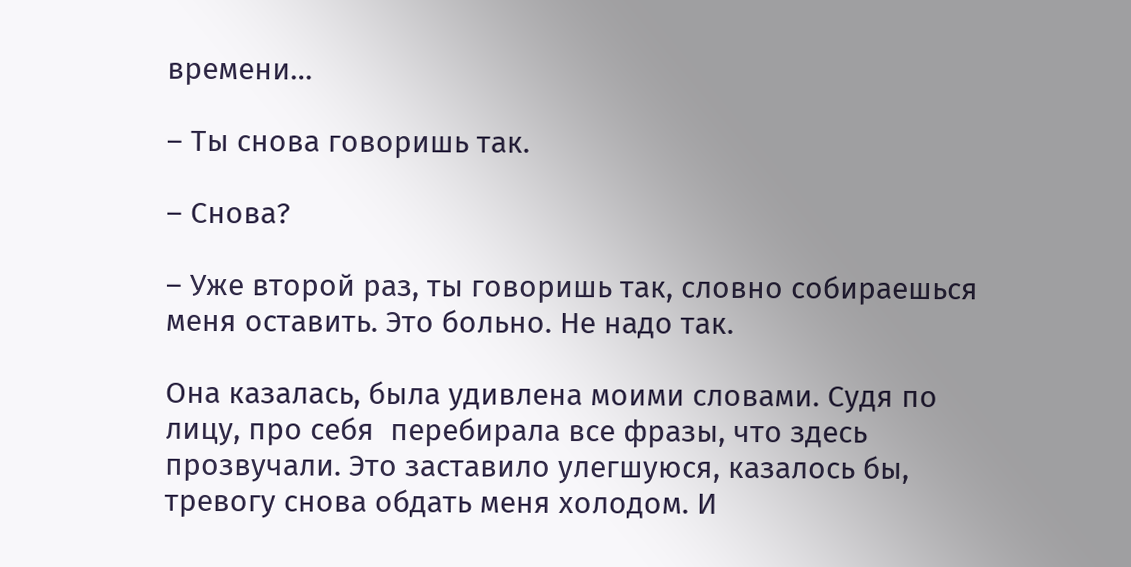времени…

– Ты снова говоришь так.

– Снова?

– Уже второй раз, ты говоришь так, словно собираешься меня оставить. Это больно. Не надо так.

Она казалась, была удивлена моими словами. Судя по лицу, про себя  перебирала все фразы, что здесь прозвучали. Это заставило улегшуюся, казалось бы, тревогу снова обдать меня холодом. И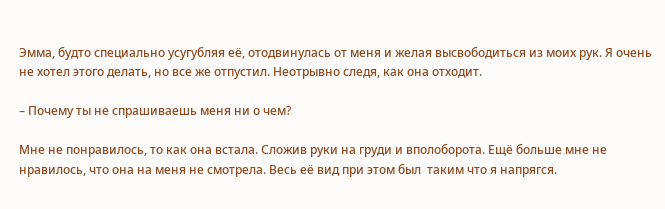Эмма, будто специально усугубляя её, отодвинулась от меня и желая высвободиться из моих рук. Я очень не хотел этого делать, но все же отпустил. Неотрывно следя, как она отходит.

– Почему ты не спрашиваешь меня ни о чем?

Мне не понравилось, то как она встала. Сложив руки на груди и вполоборота. Ещё больше мне не нравилось, что она на меня не смотрела. Весь её вид при этом был  таким что я напрягся.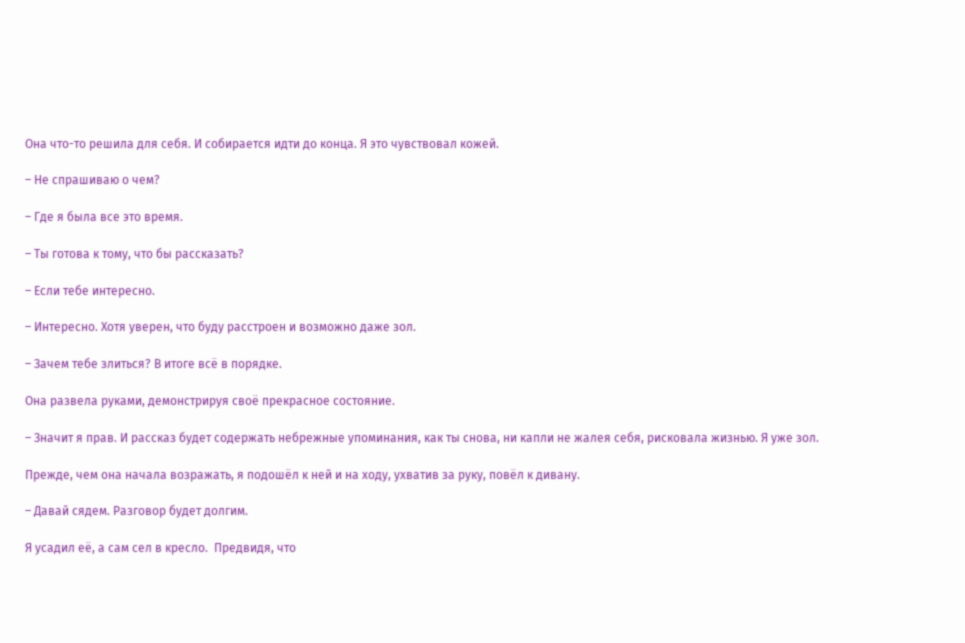Она что-то решила для себя. И собирается идти до конца. Я это чувствовал кожей.

– Не спрашиваю о чем?

– Где я была все это время.

– Ты готова к тому, что бы рассказать?

– Если тебе интересно.

– Интересно. Хотя уверен, что буду расстроен и возможно даже зол.

– Зачем тебе злиться? В итоге всё в порядке.

Она развела руками, демонстрируя своё прекрасное состояние.

– Значит я прав. И рассказ будет содержать небрежные упоминания, как ты снова, ни капли не жалея себя, рисковала жизнью. Я уже зол.

Прежде, чем она начала возражать, я подошёл к ней и на ходу, ухватив за руку, повёл к дивану.

– Давай сядем. Разговор будет долгим.

Я усадил её, а сам сел в кресло.  Предвидя, что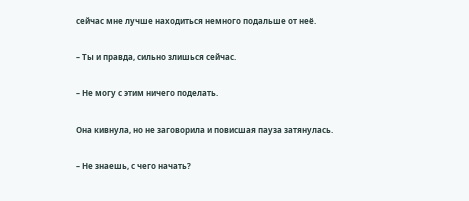сейчас мне лучше находиться немного подальше от неё.

– Ты и правда, сильно злишься сейчас.

– Не могу с этим ничего поделать.

Она кивнула, но не заговорила и повисшая пауза затянулась.

– Не знаешь, с чего начать?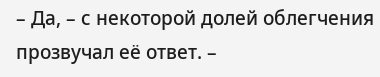– Да, – с некоторой долей облегчения прозвучал её ответ. –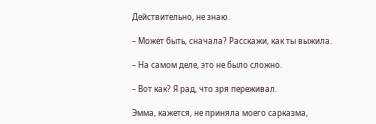Действительно, не знаю.

– Может быть, сначала? Расскажи, как ты выжила.

– На самом деле, это не было сложно.

– Вот как? Я рад, что зря переживал.

Эмма, кажется, не приняла моего сарказма,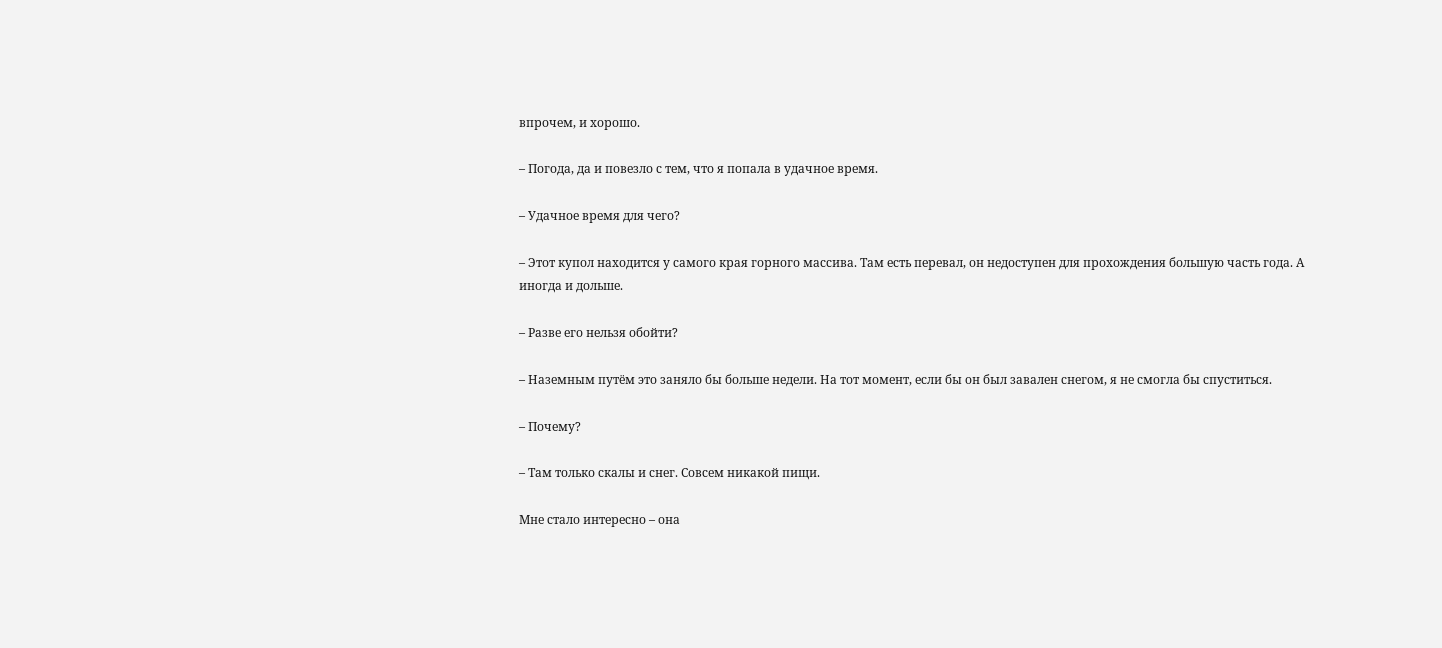впрочем, и хорошо.

– Погода, да и повезло с тем, что я попала в удачное время.

– Удачное время для чего?

– Этот купол находится у самого края горного массива. Там есть перевал, он недоступен для прохождения большую часть года. А иногда и дольше.

– Разве его нельзя обойти?

– Наземным путём это заняло бы больше недели. На тот момент, если бы он был завален снегом, я не смогла бы спуститься.

– Почему?

– Там только скалы и снег. Совсем никакой пищи.

Мне стало интересно – она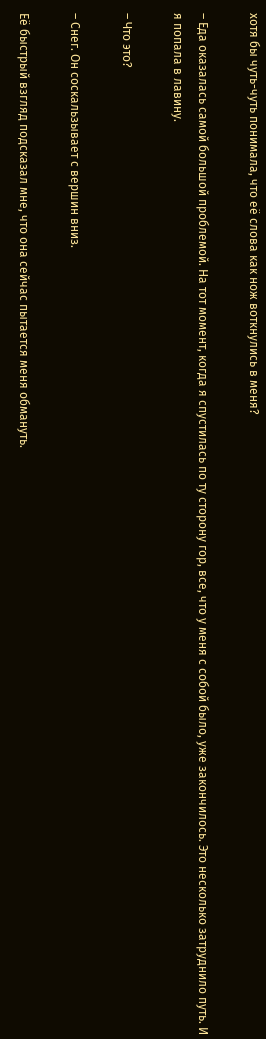хотя бы чуть-чуть понимала, что её слова как нож воткнулись в меня?

– Еда оказалась самой большой проблемой. На тот момент, когда я спустилась по ту сторону гор, все, что у меня с собой было, уже закончилось. Это несколько затруднило путь. И я попала в лавину.

– Что это?

– Снег. Он соскальзывает с вершин вниз.

Её быстрый взгляд подсказал мне, что она сейчас пытается меня обмануть.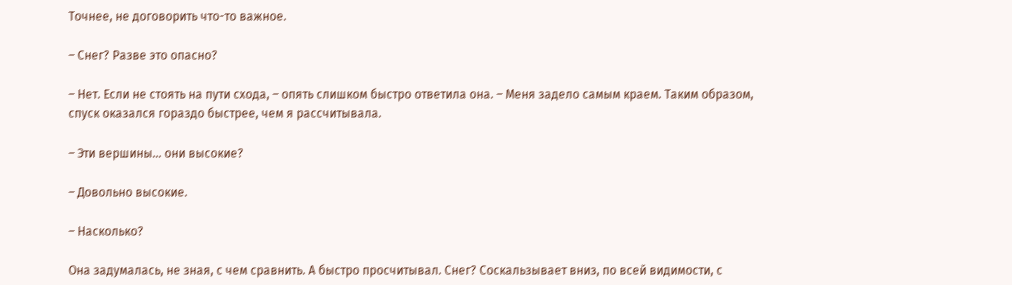Точнее, не договорить что-то важное.

– Снег? Разве это опасно?

– Нет. Если не стоять на пути схода, – опять слишком быстро ответила она. – Меня задело самым краем. Таким образом, спуск оказался гораздо быстрее, чем я рассчитывала.

– Эти вершины… они высокие?

– Довольно высокие.

– Насколько?

Она задумалась, не зная, с чем сравнить. А быстро просчитывал. Снег? Соскальзывает вниз, по всей видимости, с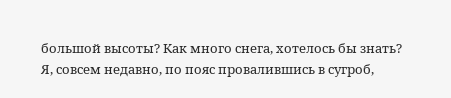большой высоты? Как много снега, хотелось бы знать? Я, совсем недавно, по пояс провалившись в сугроб,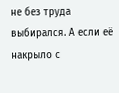не без труда выбирался. А если её накрыло с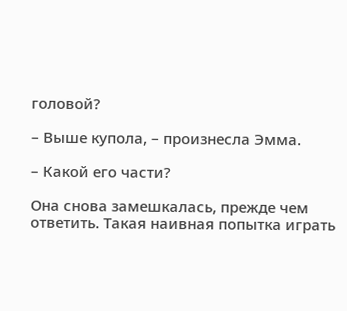головой?

– Выше купола, – произнесла Эмма.

– Какой его части?

Она снова замешкалась, прежде чем ответить. Такая наивная попытка играть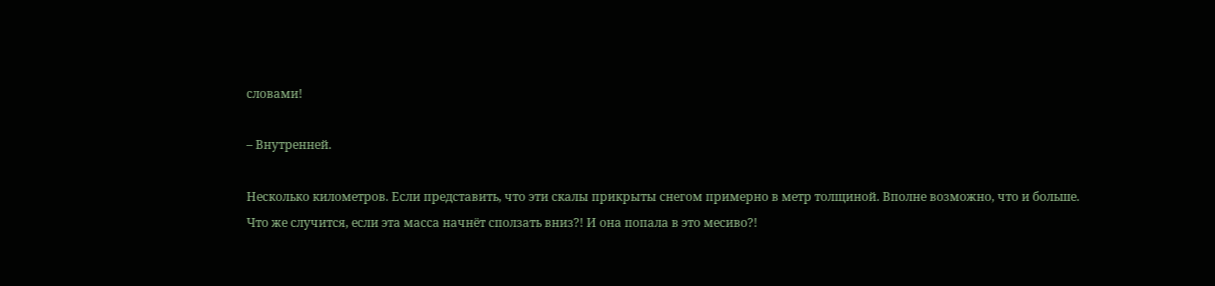словами!

– Внутренней.

Несколько километров. Если представить, что эти скалы прикрыты снегом примерно в метр толщиной. Вполне возможно, что и больше. Что же случится, если эта масса начнёт сползать вниз?! И она попала в это месиво?!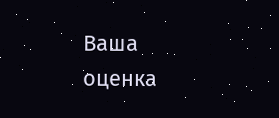Ваша оценка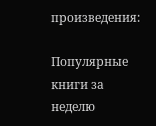произведения:

Популярные книги за неделю